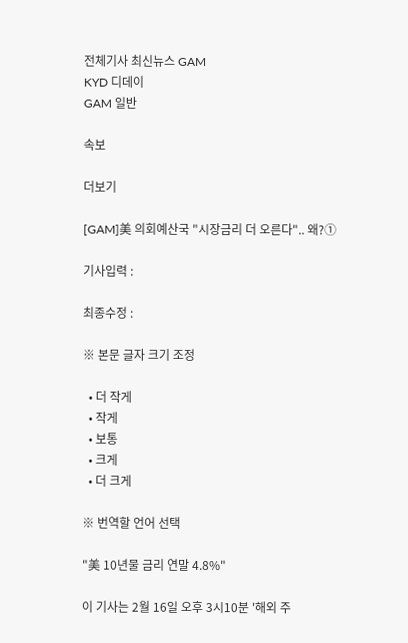전체기사 최신뉴스 GAM
KYD 디데이
GAM 일반

속보

더보기

[GAM]美 의회예산국 "시장금리 더 오른다".. 왜?①

기사입력 :

최종수정 :

※ 본문 글자 크기 조정

  • 더 작게
  • 작게
  • 보통
  • 크게
  • 더 크게

※ 번역할 언어 선택

"美 10년물 금리 연말 4.8%"

이 기사는 2월 16일 오후 3시10분 '해외 주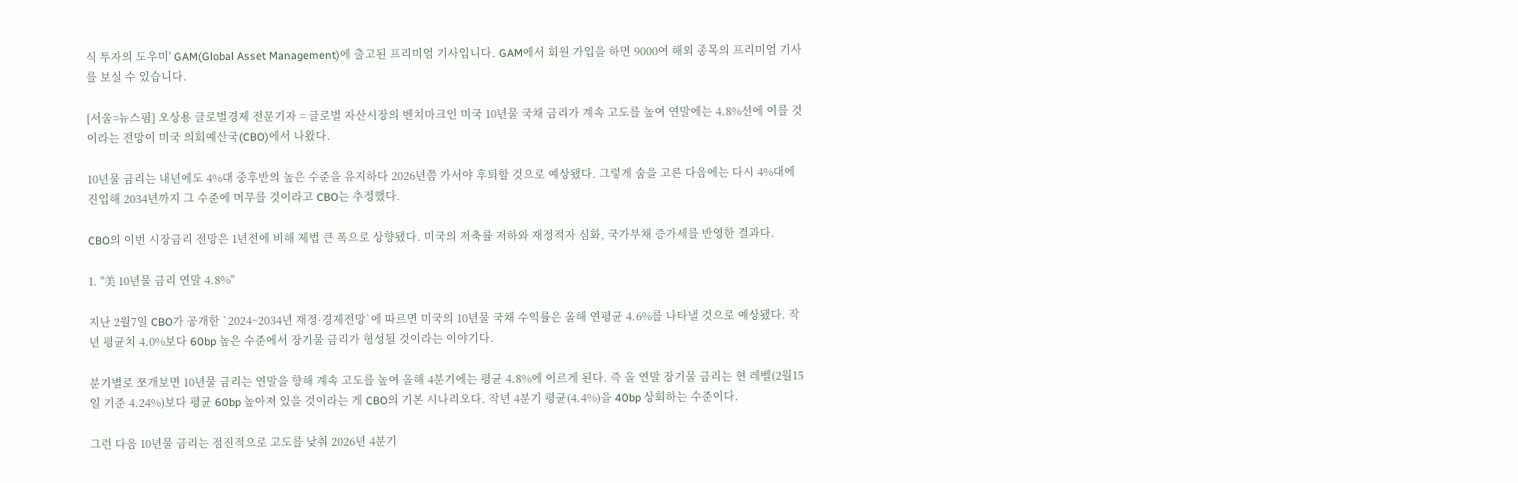식 투자의 도우미' GAM(Global Asset Management)에 출고된 프리미엄 기사입니다. GAM에서 회원 가입을 하면 9000여 해외 종목의 프리미엄 기사를 보실 수 있습니다.

[서울=뉴스핌] 오상용 글로벌경제 전문기자 = 글로벌 자산시장의 벤치마크인 미국 10년물 국채 금리가 계속 고도를 높여 연말에는 4.8%선에 이를 것이라는 전망이 미국 의회예산국(CBO)에서 나왔다.

10년물 금리는 내년에도 4%대 중후반의 높은 수준을 유지하다 2026년쯤 가서야 후퇴할 것으로 예상됐다. 그렇게 숨을 고른 다음에는 다시 4%대에 진입해 2034년까지 그 수준에 머무를 것이라고 CBO는 추정했다.

CBO의 이번 시장금리 전망은 1년전에 비해 제법 큰 폭으로 상향됐다. 미국의 저축률 저하와 재정적자 심화, 국가부채 증가세를 반영한 결과다.

1. "美 10년물 금리 연말 4.8%"

지난 2월7일 CBO가 공개한 `2024~2034년 재정·경제전망`에 따르면 미국의 10년물 국채 수익률은 올해 연평균 4.6%를 나타낼 것으로 예상됐다. 작년 평균치 4.0%보다 60bp 높은 수준에서 장기물 금리가 형성될 것이라는 이야기다.

분기별로 쪼개보면 10년물 금리는 연말을 향해 계속 고도를 높여 올해 4분기에는 평균 4.8%에 이르게 된다. 즉 올 연말 장기물 금리는 현 레벨(2월15일 기준 4.24%)보다 평균 60bp 높아져 있을 것이라는 게 CBO의 기본 시나리오다. 작년 4분기 평균(4.4%)을 40bp 상회하는 수준이다.

그런 다음 10년물 금리는 점진적으로 고도를 낮춰 2026년 4분기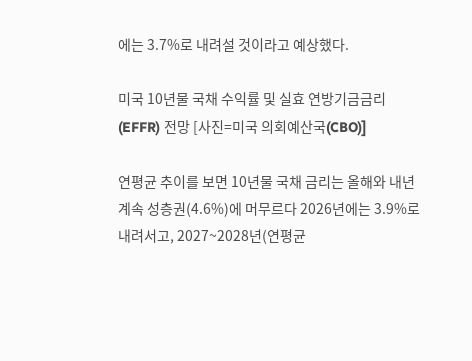에는 3.7%로 내려설 것이라고 예상했다.

미국 10년물 국채 수익률 및 실효 연방기금금리(EFFR) 전망 [사진=미국 의회예산국(CBO)]

연평균 추이를 보면 10년물 국채 금리는 올해와 내년 계속 성층권(4.6%)에 머무르다 2026년에는 3.9%로 내려서고, 2027~2028년(연평균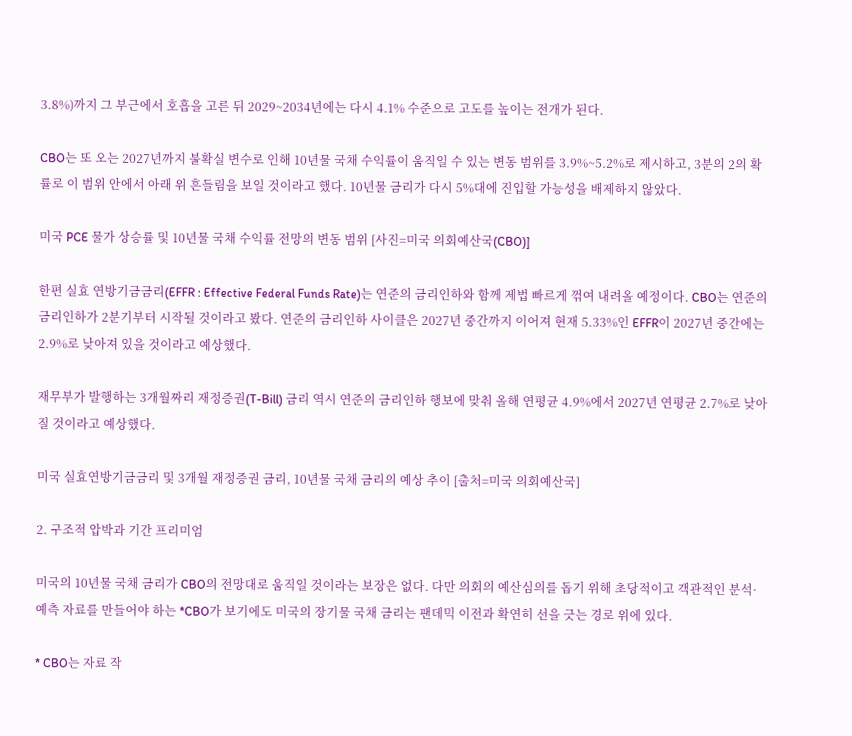3.8%)까지 그 부근에서 호흡을 고른 뒤 2029~2034년에는 다시 4.1% 수준으로 고도를 높이는 전개가 된다.

CBO는 또 오는 2027년까지 불확실 변수로 인해 10년물 국채 수익률이 움직일 수 있는 변동 범위를 3.9%~5.2%로 제시하고, 3분의 2의 확률로 이 범위 안에서 아래 위 흔들림을 보일 것이라고 했다. 10년물 금리가 다시 5%대에 진입할 가능성을 배제하지 않았다.

미국 PCE 물가 상승률 및 10년물 국채 수익률 전망의 변동 범위 [사진=미국 의회예산국(CBO)]

한편 실효 연방기금금리(EFFR : Effective Federal Funds Rate)는 연준의 금리인하와 함께 제법 빠르게 꺾여 내려올 예정이다. CBO는 연준의 금리인하가 2분기부터 시작될 것이라고 봤다. 연준의 금리인하 사이클은 2027년 중간까지 이어져 현재 5.33%인 EFFR이 2027년 중간에는 2.9%로 낮아져 있을 것이라고 예상했다.

재무부가 발행하는 3개월짜리 재정증권(T-Bill) 금리 역시 연준의 금리인하 행보에 맞춰 올해 연평균 4.9%에서 2027년 연평균 2.7%로 낮아질 것이라고 예상했다.

미국 실효연방기금금리 및 3개월 재정증권 금리, 10년물 국채 금리의 예상 추이 [출처=미국 의회예산국]

2. 구조적 압박과 기간 프리미엄

미국의 10년물 국채 금리가 CBO의 전망대로 움직일 것이라는 보장은 없다. 다만 의회의 예산심의를 돕기 위해 초당적이고 객관적인 분석·예측 자료를 만들어야 하는 *CBO가 보기에도 미국의 장기물 국채 금리는 팬데믹 이전과 확연히 선을 긋는 경로 위에 있다.

* CBO는 자료 작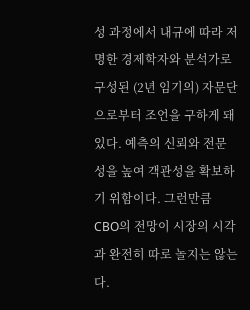성 과정에서 내규에 따라 저명한 경제학자와 분석가로 구성된 (2년 임기의) 자문단으로부터 조언을 구하게 돼 있다. 예측의 신뢰와 전문성을 높여 객관성을 확보하기 위함이다. 그런만큼 CBO의 전망이 시장의 시각과 완전히 따로 놀지는 않는다.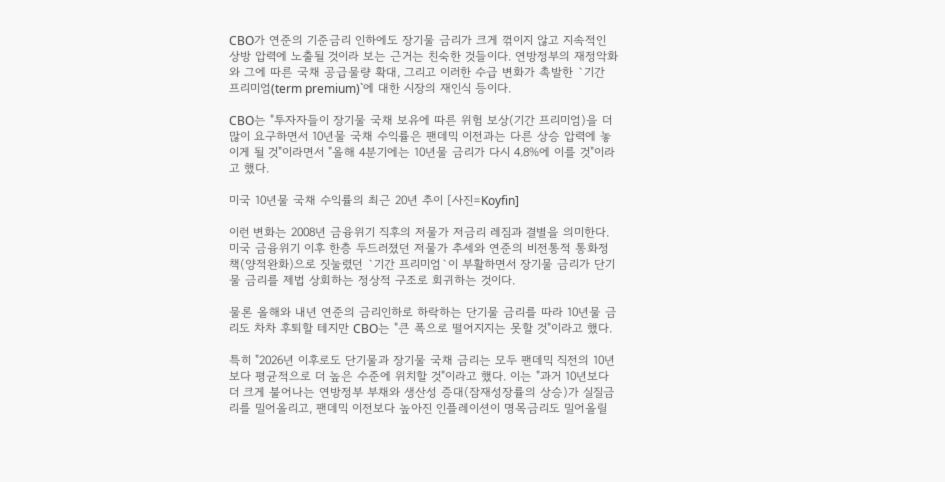CBO가 연준의 기준금리 인하에도 장기물 금리가 크게 꺾이지 않고 지속적인 상방 압력에 노출될 것이라 보는 근거는 친숙한 것들이다. 연방정부의 재정악화와 그에 따른 국채 공급물량 확대, 그리고 이러한 수급 변화가 촉발한 `기간 프리미엄(term premium)`에 대한 시장의 재인식 등이다.

CBO는 "투자자들이 장기물 국채 보유에 따른 위험 보상(기간 프리미엄)을 더 많이 요구하면서 10년물 국채 수익률은 팬데믹 이전과는 다른 상승 압력에 놓이게 될 것"이라면서 "올해 4분기에는 10년물 금리가 다시 4.8%에 이를 것"이라고 했다.

미국 10년물 국채 수익률의 최근 20년 추이 [사진=Koyfin]

이런 변화는 2008년 금융위기 직후의 저물가 저금리 레짐과 결별을 의미한다. 미국 금융위기 이후 한층 두드러졌던 저물가 추세와 연준의 비전통적 통화정책(양적완화)으로 짓눌렸던 `기간 프리미엄`이 부활하면서 장기물 금리가 단기물 금리를 제법 상회하는 정상적 구조로 회귀하는 것이다.

물론 올해와 내년 연준의 금리인하로 하락하는 단기물 금리를 따라 10년물 금리도 차차 후퇴할 테지만 CBO는 "큰 폭으로 떨어지지는 못할 것"이라고 했다.

특히 "2026년 이후로도 단기물과 장기물 국채 금리는 모두 팬데믹 직전의 10년보다 평균적으로 더 높은 수준에 위치할 것"이라고 했다. 이는 "과거 10년보다 더 크게 불어나는 연방정부 부채와 생산성 증대(잠재성장률의 상승)가 실질금리를 밀어올리고, 팬데믹 이전보다 높아진 인플레이션이 명목금리도 밀어올릴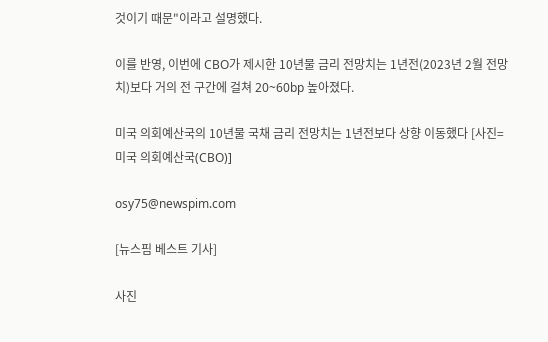것이기 때문"이라고 설명했다.

이를 반영, 이번에 CBO가 제시한 10년물 금리 전망치는 1년전(2023년 2월 전망치)보다 거의 전 구간에 걸쳐 20~60bp 높아졌다.

미국 의회예산국의 10년물 국채 금리 전망치는 1년전보다 상향 이동했다 [사진=미국 의회예산국(CBO)]

osy75@newspim.com

[뉴스핌 베스트 기사]

사진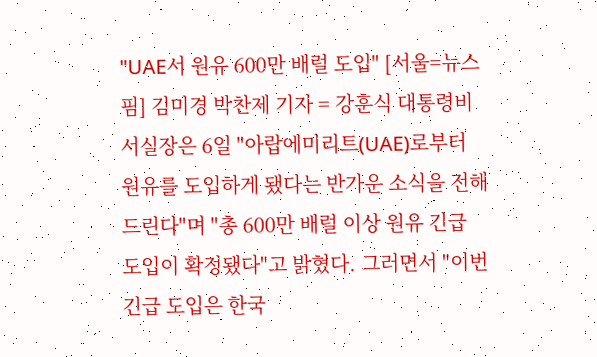"UAE서 원유 600만 배럴 도입" [서울=뉴스핌] 김미경 박찬제 기자 = 강훈식 대통령비서실장은 6일 "아랍에미리트(UAE)로부터 원유를 도입하게 됐다는 반가운 소식을 전해드린다"며 "총 600만 배럴 이상 원유 긴급 도입이 확정됐다"고 밝혔다. 그러면서 "이번 긴급 도입은 한국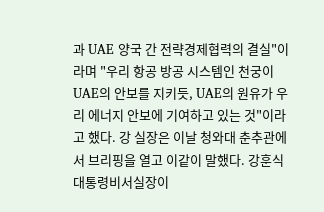과 UAE 양국 간 전략경제협력의 결실"이라며 "우리 항공 방공 시스템인 천궁이 UAE의 안보를 지키듯, UAE의 원유가 우리 에너지 안보에 기여하고 있는 것"이라고 했다. 강 실장은 이날 청와대 춘추관에서 브리핑을 열고 이같이 말했다. 강훈식 대통령비서실장이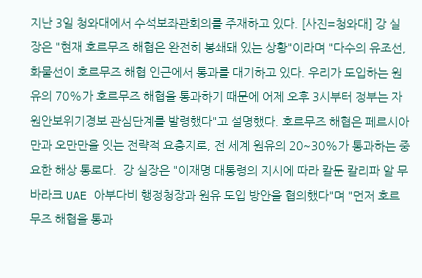지난 3일 청와대에서 수석보좌관회의를 주재하고 있다. [사진=청와대] 강 실장은 "현재 호르무즈 해협은 완전히 봉쇄돼 있는 상황"이라며 "다수의 유조선, 화물선이 호르무즈 해협 인근에서 통과를 대기하고 있다. 우리가 도입하는 원유의 70%가 호르무즈 해협을 통과하기 때문에 어제 오후 3시부터 정부는 자원안보위기경보 관심단계를 발령했다"고 설명했다. 호르무즈 해협은 페르시아만과 오만만을 잇는 전략적 요충지로, 전 세계 원유의 20~30%가 통과하는 중요한 해상 통로다.  강 실장은 "이재명 대통령의 지시에 따라 칼둔 칼리파 알 무바라크 UAE 아부다비 행정청장과 원유 도입 방안을 협의했다"며 "먼저 호르무즈 해협을 통과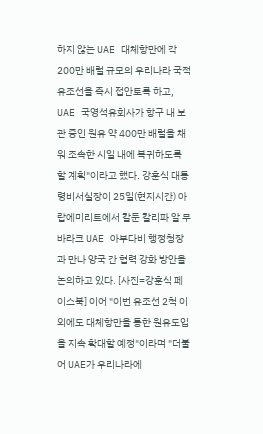하지 않는 UAE 대체항만에 각 200만 배럴 규모의 우리나라 국적 유조선을 즉시 접안토록 하고, UAE 국영석유회사가 항구 내 보관 중인 원유 약 400만 배럴을 채워 조속한 시일 내에 복귀하도록 할 계획"이라고 했다. 강훈식 대통령비서실장이 25일(현지시간) 아랍에미리트에서 칼둔 칼리파 알 무바라크 UAE 아부다비 행정청장과 만나 양국 간 협력 강화 방안을 논의하고 있다. [사진=강훈식 페이스북] 이어 "이번 유조선 2척 이외에도 대체항만을 통한 원유도입을 지속 확대할 예정"이라며 "더불어 UAE가 우리나라에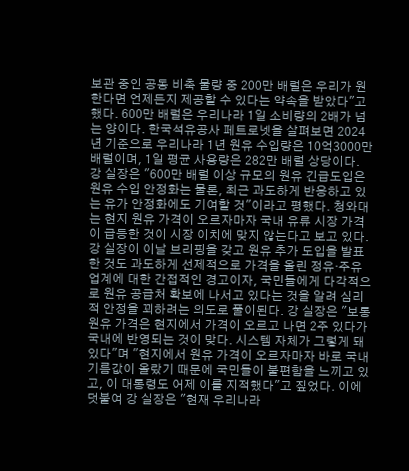보관 중인 공동 비축 물량 중 200만 배럴은 우리가 원한다면 언제든지 제공할 수 있다는 약속을 받았다"고 했다. 600만 배럴은 우리나라 1일 소비량의 2배가 넘는 양이다. 한국석유공사 페트로넷을 살펴보면 2024년 기준으로 우리나라 1년 원유 수입량은 10억3000만 배럴이며, 1일 평균 사용량은 282만 배럴 상당이다.  강 실장은 "600만 배럴 이상 규모의 원유 긴급도입은 원유 수입 안정화는 물론, 최근 과도하게 반응하고 있는 유가 안정화에도 기여할 것"이라고 평했다. 청와대는 현지 원유 가격이 오르자마자 국내 유류 시장 가격이 급등한 것이 시장 이치에 맞지 않는다고 보고 있다. 강 실장이 이날 브리핑을 갖고 원유 추가 도입을 발표한 것도 과도하게 선제적으로 가격을 올린 정유·주유업계에 대한 간접적인 경고이자, 국민들에게 다각적으로 원유 공급처 확보에 나서고 있다는 것을 알려 심리적 안정을 꾀하려는 의도로 풀이된다. 강 실장은 "보통 원유 가격은 현지에서 가격이 오르고 나면 2주 있다가 국내에 반영되는 것이 맞다. 시스템 자체가 그렇게 돼 있다"며 "현지에서 원유 가격이 오르자마자 바로 국내 기름값이 올랐기 때문에 국민들이 불편함을 느끼고 있고, 이 대통령도 어제 이를 지적했다"고 짚었다. 이에 덧붙여 강 실장은 "현재 우리나라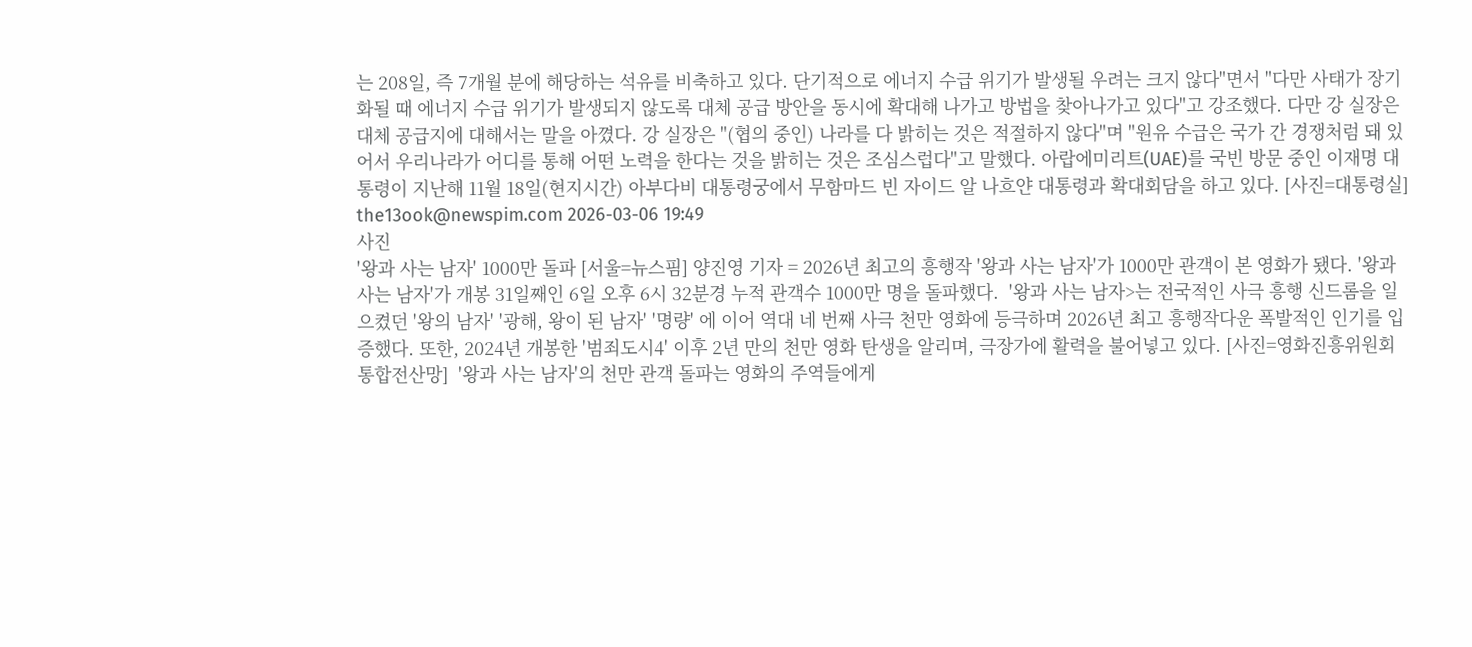는 208일, 즉 7개월 분에 해당하는 석유를 비축하고 있다. 단기적으로 에너지 수급 위기가 발생될 우려는 크지 않다"면서 "다만 사태가 장기화될 때 에너지 수급 위기가 발생되지 않도록 대체 공급 방안을 동시에 확대해 나가고 방법을 찾아나가고 있다"고 강조했다. 다만 강 실장은 대체 공급지에 대해서는 말을 아꼈다. 강 실장은 "(협의 중인) 나라를 다 밝히는 것은 적절하지 않다"며 "원유 수급은 국가 간 경쟁처럼 돼 있어서 우리나라가 어디를 통해 어떤 노력을 한다는 것을 밝히는 것은 조심스럽다"고 말했다. 아랍에미리트(UAE)를 국빈 방문 중인 이재명 대통령이 지난해 11월 18일(현지시간) 아부다비 대통령궁에서 무함마드 빈 자이드 알 나흐얀 대통령과 확대회담을 하고 있다. [사진=대통령실] the13ook@newspim.com 2026-03-06 19:49
사진
'왕과 사는 남자' 1000만 돌파 [서울=뉴스핌] 양진영 기자 = 2026년 최고의 흥행작 '왕과 사는 남자'가 1000만 관객이 본 영화가 됐다. '왕과 사는 남자'가 개봉 31일째인 6일 오후 6시 32분경 누적 관객수 1000만 명을 돌파했다.  '왕과 사는 남자>는 전국적인 사극 흥행 신드롬을 일으켰던 '왕의 남자' '광해, 왕이 된 남자' '명량' 에 이어 역대 네 번째 사극 천만 영화에 등극하며 2026년 최고 흥행작다운 폭발적인 인기를 입증했다. 또한, 2024년 개봉한 '범죄도시4' 이후 2년 만의 천만 영화 탄생을 알리며, 극장가에 활력을 불어넣고 있다. [사진=영화진흥위원회 통합전산망]  '왕과 사는 남자'의 천만 관객 돌파는 영화의 주역들에게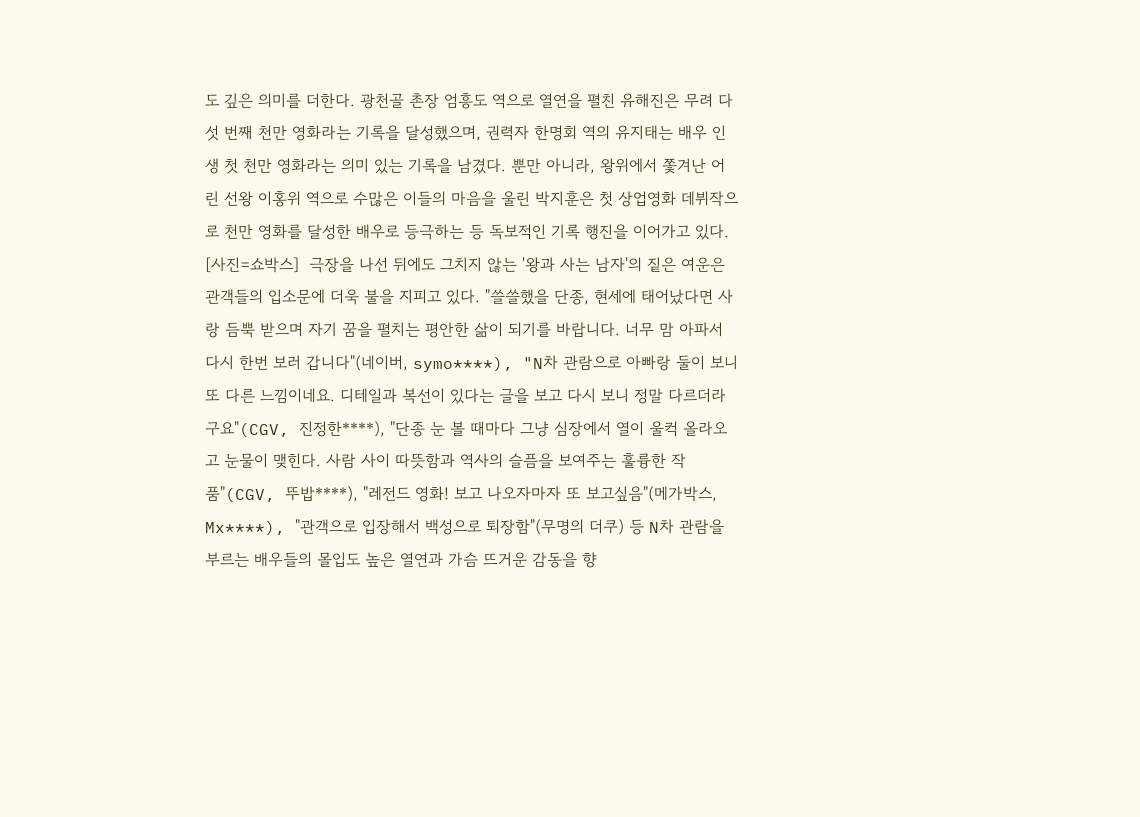도 깊은 의미를 더한다. 광천골 촌장 엄흥도 역으로 열연을 펼친 유해진은 무려 다섯 번째 천만 영화라는 기록을 달성했으며, 권력자 한명회 역의 유지태는 배우 인생 첫 천만 영화라는 의미 있는 기록을 남겼다. 뿐만 아니라, 왕위에서 쫓겨난 어린 선왕 이홍위 역으로 수많은 이들의 마음을 울린 박지훈은 첫 상업영화 데뷔작으로 천만 영화를 달성한 배우로 등극하는 등 독보적인 기록 행진을 이어가고 있다. [사진=쇼박스]  극장을 나선 뒤에도 그치지 않는 '왕과 사는 남자'의 짙은 여운은 관객들의 입소문에 더욱 불을 지피고 있다. "쓸쓸했을 단종, 현세에 태어났다면 사랑 듬뿍 받으며 자기 꿈을 펼치는 평안한 삶이 되기를 바랍니다. 너무 맘 아파서 다시 한번 보러 갑니다"(네이버, symo****), "N차 관람으로 아빠랑 둘이 보니 또 다른 느낌이네요. 디테일과 복선이 있다는 글을 보고 다시 보니 정말 다르더라구요"(CGV, 진정한****), "단종 눈 볼 때마다 그냥 심장에서 열이 울컥 올라오고 눈물이 맺힌다. 사람 사이 따뜻함과 역사의 슬픔을 보여주는 훌륭한 작품"(CGV, 뚜밥****), "레전드 영화! 보고 나오자마자 또 보고싶음"(메가박스, Mx****), "관객으로 입장해서 백성으로 퇴장함"(무명의 더쿠) 등 N차 관람을 부르는 배우들의 몰입도 높은 열연과 가슴 뜨거운 감동을 향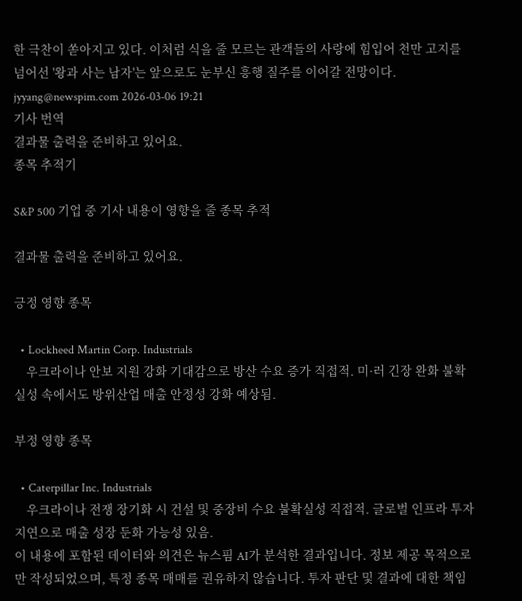한 극찬이 쏟아지고 있다. 이처럼 식을 줄 모르는 관객들의 사랑에 힘입어 천만 고지를 넘어선 '왕과 사는 남자'는 앞으로도 눈부신 흥행 질주를 이어갈 전망이다.   jyyang@newspim.com 2026-03-06 19:21
기사 번역
결과물 출력을 준비하고 있어요.
종목 추적기

S&P 500 기업 중 기사 내용이 영향을 줄 종목 추적

결과물 출력을 준비하고 있어요.

긍정 영향 종목

  • Lockheed Martin Corp. Industrials
    우크라이나 안보 지원 강화 기대감으로 방산 수요 증가 직접적. 미·러 긴장 완화 불확실성 속에서도 방위산업 매출 안정성 강화 예상됨.

부정 영향 종목

  • Caterpillar Inc. Industrials
    우크라이나 전쟁 장기화 시 건설 및 중장비 수요 불확실성 직접적. 글로벌 인프라 투자 지연으로 매출 성장 둔화 가능성 있음.
이 내용에 포함된 데이터와 의견은 뉴스핌 AI가 분석한 결과입니다. 정보 제공 목적으로만 작성되었으며, 특정 종목 매매를 권유하지 않습니다. 투자 판단 및 결과에 대한 책임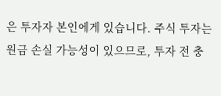은 투자자 본인에게 있습니다. 주식 투자는 원금 손실 가능성이 있으므로, 투자 전 충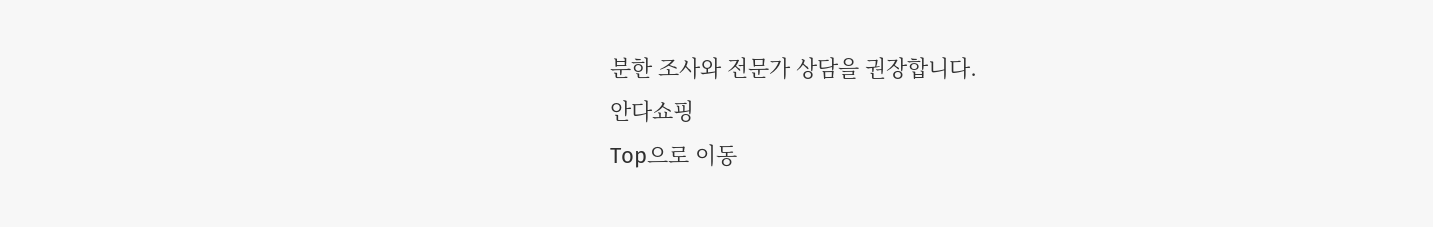분한 조사와 전문가 상담을 권장합니다.
안다쇼핑
Top으로 이동